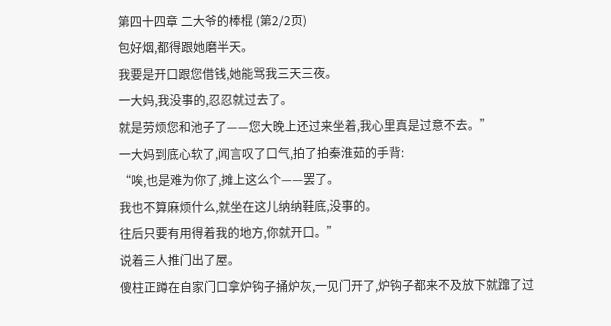第四十四章 二大爷的棒棍 (第2/2页)
包好烟,都得跟她磨半天。
我要是开口跟您借钱,她能骂我三天三夜。
一大妈,我没事的,忍忍就过去了。
就是劳烦您和池子了——您大晚上还过来坐着,我心里真是过意不去。”
一大妈到底心软了,闻言叹了口气,拍了拍秦淮茹的手背:
“唉,也是难为你了,摊上这么个——罢了。
我也不算麻烦什么,就坐在这儿纳纳鞋底,没事的。
往后只要有用得着我的地方,你就开口。”
说着三人推门出了屋。
傻柱正蹲在自家门口拿炉钩子捅炉灰,一见门开了,炉钩子都来不及放下就蹿了过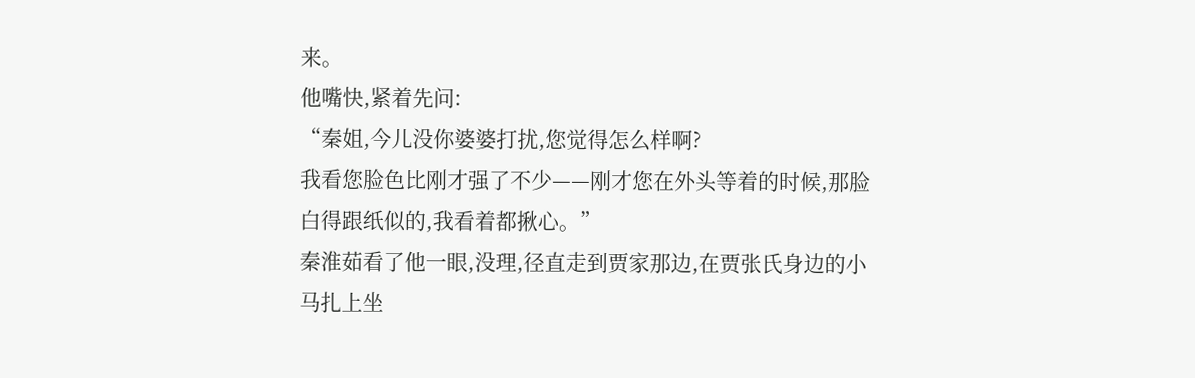来。
他嘴快,紧着先问:
“秦姐,今儿没你婆婆打扰,您觉得怎么样啊?
我看您脸色比刚才强了不少——刚才您在外头等着的时候,那脸白得跟纸似的,我看着都揪心。”
秦淮茹看了他一眼,没理,径直走到贾家那边,在贾张氏身边的小马扎上坐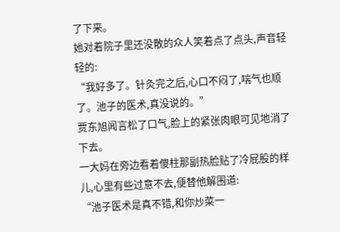了下来。
她对着院子里还没散的众人笑着点了点头,声音轻轻的:
“我好多了。针灸完之后,心口不闷了,喘气也顺了。池子的医术,真没说的。”
贾东旭闻言松了口气,脸上的紧张肉眼可见地消了下去。
一大妈在旁边看着傻柱那副热脸贴了冷屁股的样儿,心里有些过意不去,便替他解围道:
“池子医术是真不错,和你炒菜一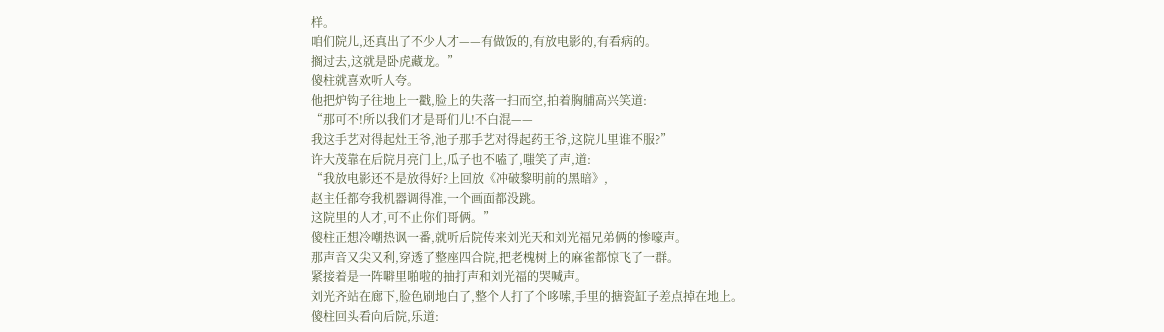样。
咱们院儿,还真出了不少人才——有做饭的,有放电影的,有看病的。
搁过去,这就是卧虎藏龙。”
傻柱就喜欢听人夸。
他把炉钩子往地上一戳,脸上的失落一扫而空,拍着胸脯高兴笑道:
“那可不!所以我们才是哥们儿!不白混——
我这手艺对得起灶王爷,池子那手艺对得起药王爷,这院儿里谁不服?”
许大茂靠在后院月亮门上,瓜子也不嗑了,嗤笑了声,道:
“我放电影还不是放得好?上回放《冲破黎明前的黑暗》,
赵主任都夸我机器调得准,一个画面都没跳。
这院里的人才,可不止你们哥俩。”
傻柱正想冷嘲热讽一番,就听后院传来刘光天和刘光福兄弟俩的惨嚎声。
那声音又尖又利,穿透了整座四合院,把老槐树上的麻雀都惊飞了一群。
紧接着是一阵噼里啪啦的抽打声和刘光福的哭喊声。
刘光齐站在廊下,脸色刷地白了,整个人打了个哆嗦,手里的搪瓷缸子差点掉在地上。
傻柱回头看向后院,乐道: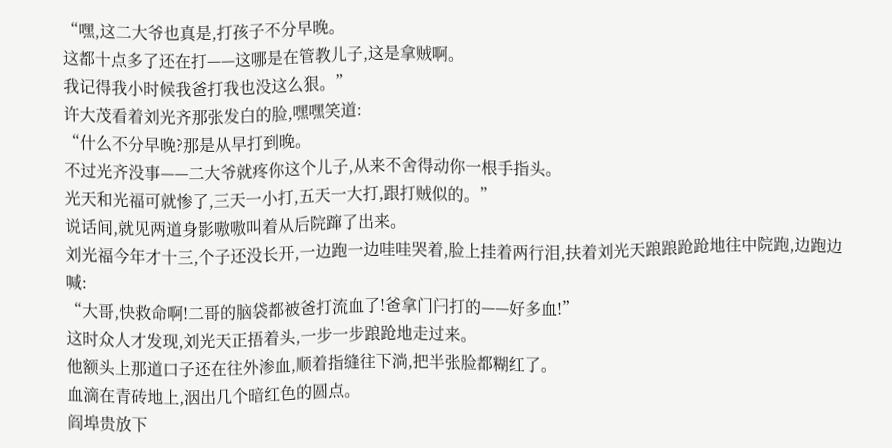“嘿,这二大爷也真是,打孩子不分早晚。
这都十点多了还在打——这哪是在管教儿子,这是拿贼啊。
我记得我小时候我爸打我也没这么狠。”
许大茂看着刘光齐那张发白的脸,嘿嘿笑道:
“什么不分早晚?那是从早打到晚。
不过光齐没事——二大爷就疼你这个儿子,从来不舍得动你一根手指头。
光天和光福可就惨了,三天一小打,五天一大打,跟打贼似的。”
说话间,就见两道身影嗷嗷叫着从后院蹿了出来。
刘光福今年才十三,个子还没长开,一边跑一边哇哇哭着,脸上挂着两行泪,扶着刘光天踉踉跄跄地往中院跑,边跑边喊:
“大哥,快救命啊!二哥的脑袋都被爸打流血了!爸拿门闩打的——好多血!”
这时众人才发现,刘光天正捂着头,一步一步踉跄地走过来。
他额头上那道口子还在往外渗血,顺着指缝往下淌,把半张脸都糊红了。
血滴在青砖地上,洇出几个暗红色的圆点。
阎埠贵放下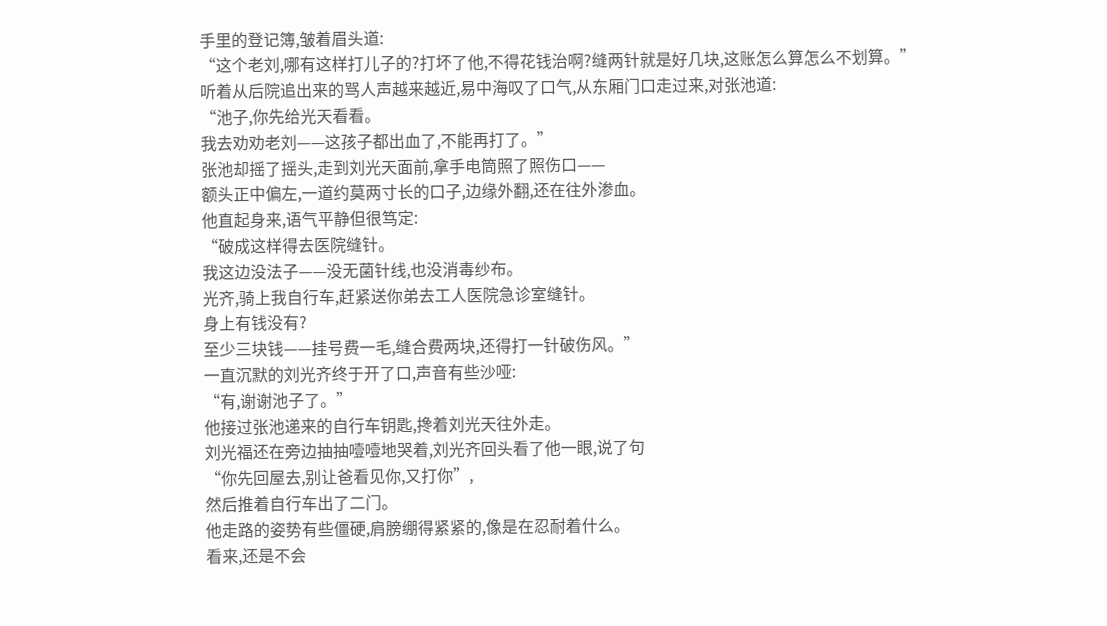手里的登记簿,皱着眉头道:
“这个老刘,哪有这样打儿子的?打坏了他,不得花钱治啊?缝两针就是好几块,这账怎么算怎么不划算。”
听着从后院追出来的骂人声越来越近,易中海叹了口气,从东厢门口走过来,对张池道:
“池子,你先给光天看看。
我去劝劝老刘——这孩子都出血了,不能再打了。”
张池却摇了摇头,走到刘光天面前,拿手电筒照了照伤口——
额头正中偏左,一道约莫两寸长的口子,边缘外翻,还在往外渗血。
他直起身来,语气平静但很笃定:
“破成这样得去医院缝针。
我这边没法子——没无菌针线,也没消毒纱布。
光齐,骑上我自行车,赶紧送你弟去工人医院急诊室缝针。
身上有钱没有?
至少三块钱——挂号费一毛,缝合费两块,还得打一针破伤风。”
一直沉默的刘光齐终于开了口,声音有些沙哑:
“有,谢谢池子了。”
他接过张池递来的自行车钥匙,搀着刘光天往外走。
刘光福还在旁边抽抽噎噎地哭着,刘光齐回头看了他一眼,说了句
“你先回屋去,别让爸看见你,又打你”,
然后推着自行车出了二门。
他走路的姿势有些僵硬,肩膀绷得紧紧的,像是在忍耐着什么。
看来,还是不会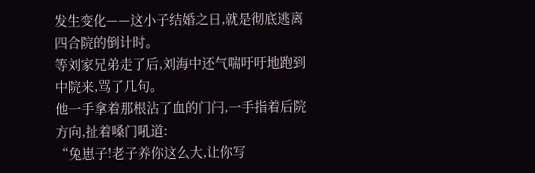发生变化——这小子结婚之日,就是彻底逃离四合院的倒计时。
等刘家兄弟走了后,刘海中还气喘吁吁地跑到中院来,骂了几句。
他一手拿着那根沾了血的门闩,一手指着后院方向,扯着嗓门吼道:
“兔崽子!老子养你这么大,让你写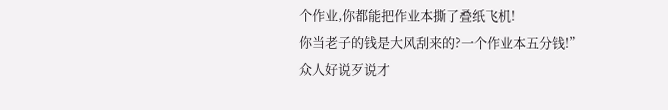个作业,你都能把作业本撕了叠纸飞机!
你当老子的钱是大风刮来的?一个作业本五分钱!”
众人好说歹说才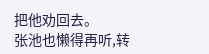把他劝回去。
张池也懒得再听,转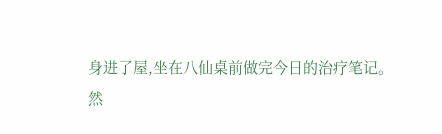身进了屋,坐在八仙桌前做完今日的治疗笔记。
然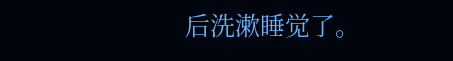后洗漱睡觉了。